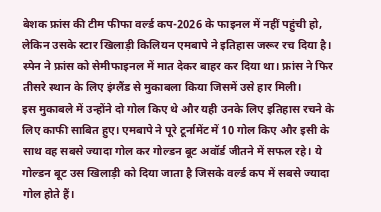बेशक फ्रांस की टीम फीफा वर्ल्ड कप-2026 के फाइनल में नहीं पहुंची हो, लेकिन उसके स्टार खिलाड़ी किलियन एमबापे ने इतिहास जरूर रच दिया है। स्पेन ने फ्रांस को सेमीफाइनल में मात देकर बाहर कर दिया था। फ्रांस ने फिर तीसरे स्थान के लिए इंग्लैंड से मुकाबला किया जिसमें उसे हार मिली।
इस मुकाबले में उन्होंने दो गोल किए थे और यही उनके लिए इतिहास रचने के लिए काफी साबित हुए। एमबापे ने पूरे टूर्नामेंट में 10 गोल किए और इसी के साथ वह सबसे ज्यादा गोल कर गोल्डन बूट अवॉर्ड जीतने में सफल रहे। ये गोल्डन बूट उस खिलाड़ी को दिया जाता है जिसके वर्ल्ड कप में सबसे ज्यादा गोल होते हैं।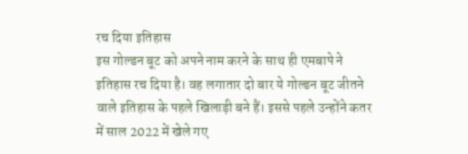रच दिया इतिहास
इस गोल्डन बूट को अपने नाम करने के साथ ही एमबापे ने इतिहास रच दिया है। वह लगातार दो बार ये गोल्डन बूट जीतने वाले इतिहास के पहले खिलाड़ी बने हैं। इससे पहले उन्होंने कतर में साल 2022 में खेले गए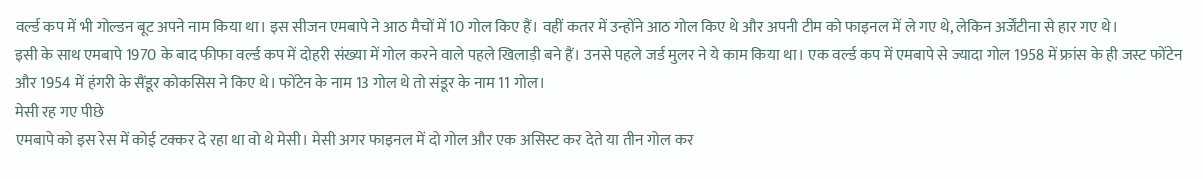वर्ल्ड कप में भी गोल्डन बूट अपने नाम किया था। इस सीजन एमबापे ने आठ मैचों में 10 गोल किए हैं। वहीं कतर में उन्होंने आठ गोल किए थे और अपनी टीम को फाइनल में ले गए थे, लेकिन अर्जेंटीना से हार गए थे।
इसी के साथ एमबापे 1970 के बाद फीफा वर्ल्ड कप में दोहरी संख्या में गोल करने वाले पहले खिलाड़ी बने हैं। उनसे पहले जर्ड मुलर ने ये काम किया था। एक वर्ल्ड कप में एमबापे से ज्यादा गोल 1958 में फ्रांस के ही जस्ट फोंटेन और 1954 में हंगरी के सैंडूर कोकसिस ने किए थे। फोंटेन के नाम 13 गोल थे तो संडूर के नाम 11 गोल।
मेसी रह गए पीछे
एमबापे को इस रेस में कोई टक्कर दे रहा था वो थे मेसी। मेसी अगर फाइनल में दो गोल और एक असिस्ट कर देते या तीन गोल कर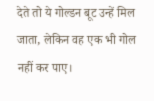देते तो ये गोल्डन बूट उन्हें मिल जाता, लेकिन वह एक भी गोल नहीं कर पाए।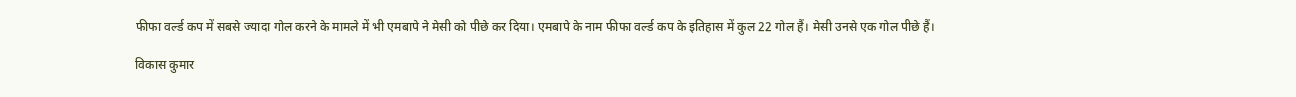फीफा वर्ल्ड कप में सबसे ज्यादा गोल करने के मामले में भी एमबापे ने मेसी को पीछे कर दिया। एमबापे के नाम फीफा वर्ल्ड कप के इतिहास में कुल 22 गोल हैं। मेसी उनसे एक गोल पीछे हैं।

विकास कुमार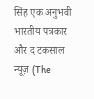सिंह एक अनुभवी भारतीय पत्रकार और द टकसाल न्यूज़ (The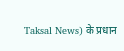Taksal News) के प्रधान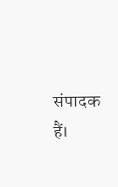संपादक हैं।